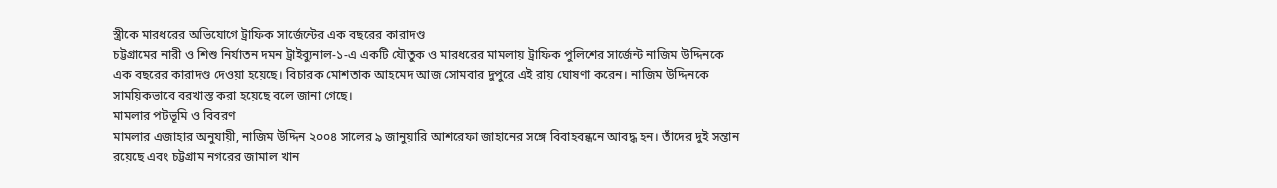স্ত্রীকে মারধরের অভিযোগে ট্রাফিক সার্জেন্টের এক বছরের কারাদণ্ড
চট্টগ্রামের নারী ও শিশু নির্যাতন দমন ট্রাইব্যুনাল-১-এ একটি যৌতুক ও মারধরের মামলায় ট্রাফিক পুলিশের সার্জেন্ট নাজিম উদ্দিনকে এক বছরের কারাদণ্ড দেওয়া হয়েছে। বিচারক মোশতাক আহমেদ আজ সোমবার দুপুরে এই রায় ঘোষণা করেন। নাজিম উদ্দিনকে সাময়িকভাবে বরখাস্ত করা হয়েছে বলে জানা গেছে।
মামলার পটভূমি ও বিবরণ
মামলার এজাহার অনুযায়ী, নাজিম উদ্দিন ২০০৪ সালের ৯ জানুয়ারি আশরেফা জাহানের সঙ্গে বিবাহবন্ধনে আবদ্ধ হন। তাঁদের দুই সন্তান রয়েছে এবং চট্টগ্রাম নগরের জামাল খান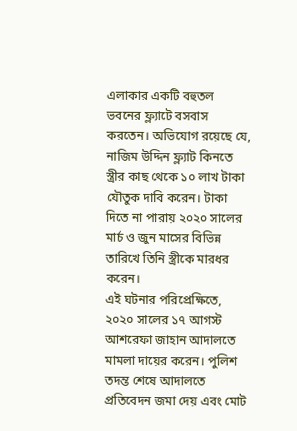এলাকার একটি বহুতল ভবনের ফ্ল্যাটে বসবাস করতেন। অভিযোগ রয়েছে যে, নাজিম উদ্দিন ফ্ল্যাট কিনতে স্ত্রীর কাছ থেকে ১০ লাখ টাকা যৌতুক দাবি করেন। টাকা দিতে না পারায় ২০২০ সালের মার্চ ও জুন মাসের বিভিন্ন তারিখে তিনি স্ত্রীকে মারধর করেন।
এই ঘটনার পরিপ্রেক্ষিতে, ২০২০ সালের ১৭ আগস্ট আশরেফা জাহান আদালতে মামলা দায়ের করেন। পুলিশ তদন্ত শেষে আদালতে প্রতিবেদন জমা দেয় এবং মোট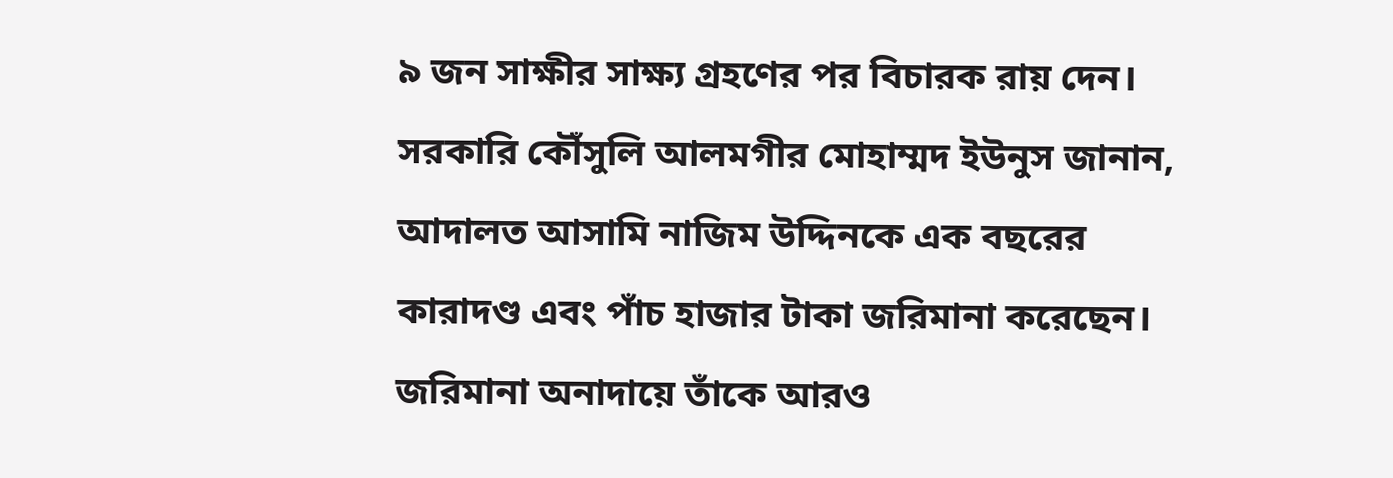৯ জন সাক্ষীর সাক্ষ্য গ্রহণের পর বিচারক রায় দেন। সরকারি কৌঁসুলি আলমগীর মোহাম্মদ ইউনুস জানান, আদালত আসামি নাজিম উদ্দিনকে এক বছরের কারাদণ্ড এবং পাঁচ হাজার টাকা জরিমানা করেছেন। জরিমানা অনাদায়ে তাঁকে আরও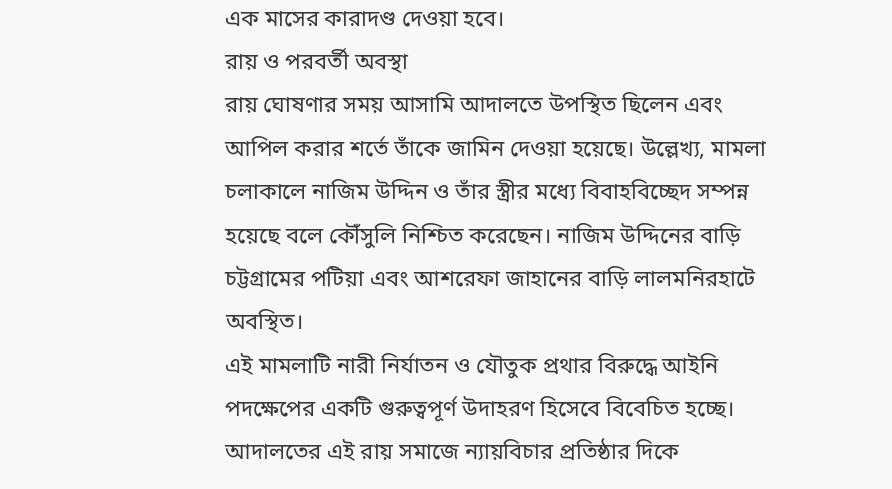এক মাসের কারাদণ্ড দেওয়া হবে।
রায় ও পরবর্তী অবস্থা
রায় ঘোষণার সময় আসামি আদালতে উপস্থিত ছিলেন এবং আপিল করার শর্তে তাঁকে জামিন দেওয়া হয়েছে। উল্লেখ্য, মামলা চলাকালে নাজিম উদ্দিন ও তাঁর স্ত্রীর মধ্যে বিবাহবিচ্ছেদ সম্পন্ন হয়েছে বলে কৌঁসুলি নিশ্চিত করেছেন। নাজিম উদ্দিনের বাড়ি চট্টগ্রামের পটিয়া এবং আশরেফা জাহানের বাড়ি লালমনিরহাটে অবস্থিত।
এই মামলাটি নারী নির্যাতন ও যৌতুক প্রথার বিরুদ্ধে আইনি পদক্ষেপের একটি গুরুত্বপূর্ণ উদাহরণ হিসেবে বিবেচিত হচ্ছে। আদালতের এই রায় সমাজে ন্যায়বিচার প্রতিষ্ঠার দিকে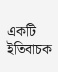একটি ইতিবাচক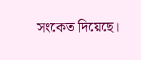সংকেত দিয়েছে।